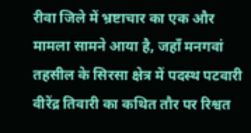रीवा जिले में भ्रष्टाचार का एक और मामला सामने आया है, जहाँ मनगवां तहसील के सिरसा क्षेत्र में पदस्थ पटवारी वीरेंद्र तिवारी का कथित तौर पर रिश्वत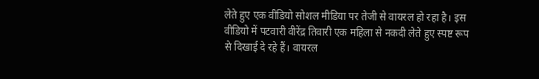लेते हुए एक वीडियो सोशल मीडिया पर तेजी से वायरल हो रहा है। इस वीडियो में पटवारी वीरेंद्र तिवारी एक महिला से नकदी लेते हुए स्पष्ट रूप से दिखाई दे रहे हैं। वायरल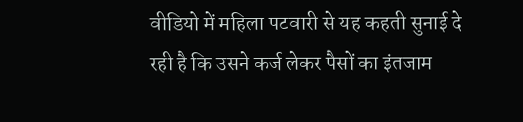वीडियो में महिला पटवारी से यह कहती सुनाई दे रही है कि उसने कर्ज लेकर पैसों का इंतजाम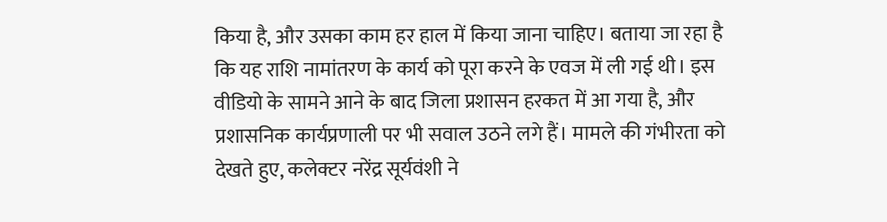किया है, और उसका काम हर हाल में किया जाना चाहिए। बताया जा रहा है कि यह राशि नामांतरण के कार्य को पूरा करने के एवज में ली गई थी। इस वीडियो के सामने आने के बाद जिला प्रशासन हरकत में आ गया है, और प्रशासनिक कार्यप्रणाली पर भी सवाल उठने लगे हैं। मामले की गंभीरता को देखते हुए, कलेक्टर नरेंद्र सूर्यवंशी ने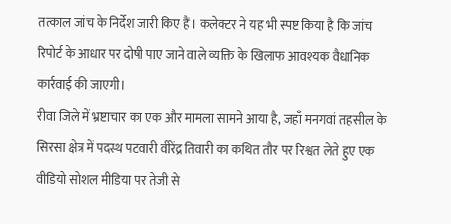तत्काल जांच के निर्देश जारी किए हैं। कलेक्टर ने यह भी स्पष्ट किया है कि जांच रिपोर्ट के आधार पर दोषी पाए जाने वाले व्यक्ति के खिलाफ आवश्यक वैधानिक कार्रवाई की जाएगी।
रीवा जिले में भ्रष्टाचार का एक और मामला सामने आया है, जहाँ मनगवां तहसील के सिरसा क्षेत्र में पदस्थ पटवारी वीरेंद्र तिवारी का कथित तौर पर रिश्वत लेते हुए एक वीडियो सोशल मीडिया पर तेजी से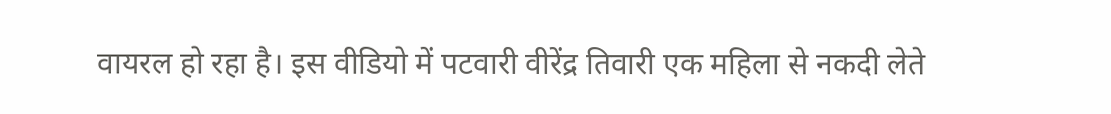वायरल हो रहा है। इस वीडियो में पटवारी वीरेंद्र तिवारी एक महिला से नकदी लेते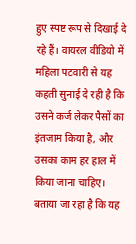हुए स्पष्ट रूप से दिखाई दे रहे हैं। वायरल वीडियो में महिला पटवारी से यह कहती सुनाई दे रही है कि उसने कर्ज लेकर पैसों का इंतजाम किया है, और उसका काम हर हाल में किया जाना चाहिए। बताया जा रहा है कि यह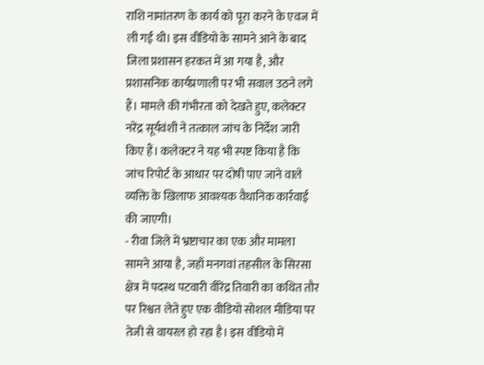राशि नामांतरण के कार्य को पूरा करने के एवज में ली गई थी। इस वीडियो के सामने आने के बाद जिला प्रशासन हरकत में आ गया है, और प्रशासनिक कार्यप्रणाली पर भी सवाल उठने लगे हैं। मामले की गंभीरता को देखते हुए, कलेक्टर नरेंद्र सूर्यवंशी ने तत्काल जांच के निर्देश जारी किए हैं। कलेक्टर ने यह भी स्पष्ट किया है कि जांच रिपोर्ट के आधार पर दोषी पाए जाने वाले व्यक्ति के खिलाफ आवश्यक वैधानिक कार्रवाई की जाएगी।
- रीवा जिले में भ्रष्टाचार का एक और मामला सामने आया है, जहाँ मनगवां तहसील के सिरसा क्षेत्र में पदस्थ पटवारी वीरेंद्र तिवारी का कथित तौर पर रिश्वत लेते हुए एक वीडियो सोशल मीडिया पर तेजी से वायरल हो रहा है। इस वीडियो में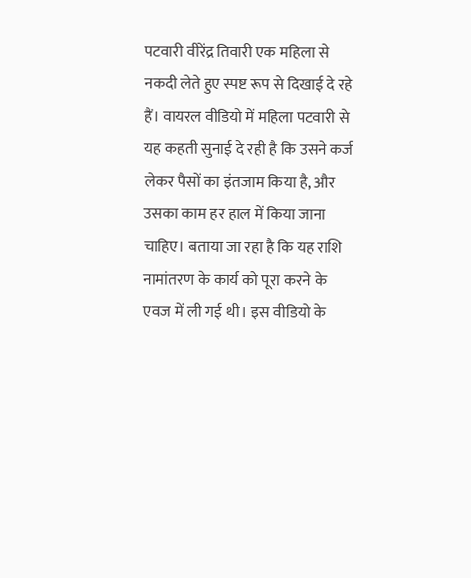पटवारी वीरेंद्र तिवारी एक महिला से नकदी लेते हुए स्पष्ट रूप से दिखाई दे रहे हैं। वायरल वीडियो में महिला पटवारी से यह कहती सुनाई दे रही है कि उसने कर्ज लेकर पैसों का इंतजाम किया है, और उसका काम हर हाल में किया जाना चाहिए। बताया जा रहा है कि यह राशि नामांतरण के कार्य को पूरा करने के एवज में ली गई थी। इस वीडियो के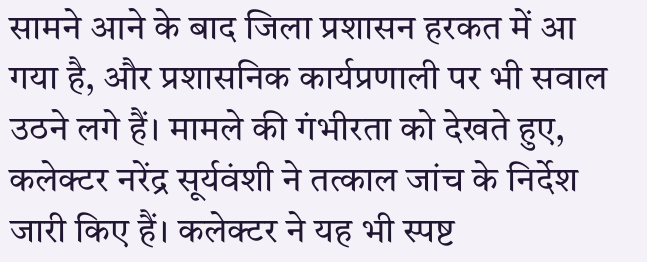सामने आने के बाद जिला प्रशासन हरकत में आ गया है, और प्रशासनिक कार्यप्रणाली पर भी सवाल उठने लगे हैं। मामले की गंभीरता को देखते हुए, कलेक्टर नरेंद्र सूर्यवंशी ने तत्काल जांच के निर्देश जारी किए हैं। कलेक्टर ने यह भी स्पष्ट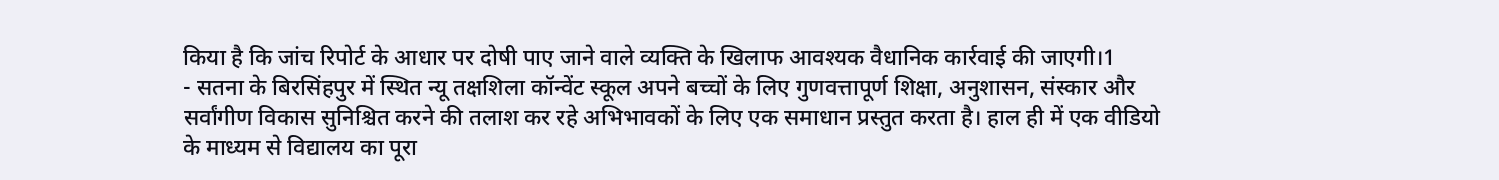किया है कि जांच रिपोर्ट के आधार पर दोषी पाए जाने वाले व्यक्ति के खिलाफ आवश्यक वैधानिक कार्रवाई की जाएगी।1
- सतना के बिरसिंहपुर में स्थित न्यू तक्षशिला कॉन्वेंट स्कूल अपने बच्चों के लिए गुणवत्तापूर्ण शिक्षा, अनुशासन, संस्कार और सर्वांगीण विकास सुनिश्चित करने की तलाश कर रहे अभिभावकों के लिए एक समाधान प्रस्तुत करता है। हाल ही में एक वीडियो के माध्यम से विद्यालय का पूरा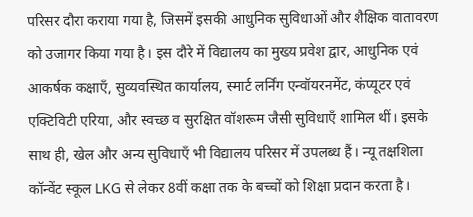परिसर दौरा कराया गया है, जिसमें इसकी आधुनिक सुविधाओं और शैक्षिक वातावरण को उजागर किया गया है। इस दौरे में विद्यालय का मुख्य प्रवेश द्वार, आधुनिक एवं आकर्षक कक्षाएँ, सुव्यवस्थित कार्यालय, स्मार्ट लर्निंग एन्वॉयरनमेंट, कंप्यूटर एवं एक्टिविटी एरिया, और स्वच्छ व सुरक्षित वॉशरूम जैसी सुविधाएँ शामिल थीं। इसके साथ ही, खेल और अन्य सुविधाएँ भी विद्यालय परिसर में उपलब्ध हैं। न्यू तक्षशिला कॉन्वेंट स्कूल LKG से लेकर 8वीं कक्षा तक के बच्चों को शिक्षा प्रदान करता है।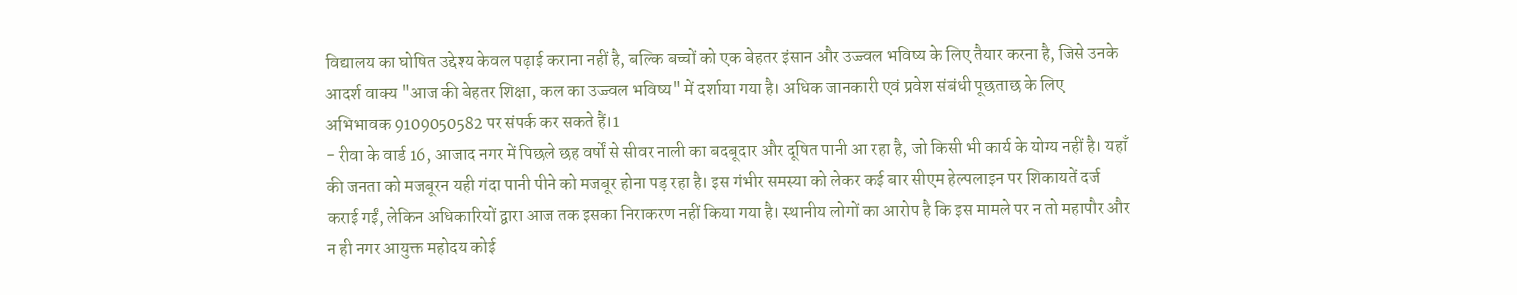विद्यालय का घोषित उद्देश्य केवल पढ़ाई कराना नहीं है, बल्कि बच्चों को एक बेहतर इंसान और उज्ज्वल भविष्य के लिए तैयार करना है, जिसे उनके आदर्श वाक्य "आज की बेहतर शिक्षा, कल का उज्ज्वल भविष्य" में दर्शाया गया है। अधिक जानकारी एवं प्रवेश संबंधी पूछताछ के लिए अभिभावक 9109050582 पर संपर्क कर सकते हैं।1
- रीवा के वार्ड 16, आजाद नगर में पिछले छह वर्षों से सीवर नाली का बदबूदार और दूषित पानी आ रहा है, जो किसी भी कार्य के योग्य नहीं है। यहाँ की जनता को मजबूरन यही गंदा पानी पीने को मजबूर होना पड़ रहा है। इस गंभीर समस्या को लेकर कई बार सीएम हेल्पलाइन पर शिकायतें दर्ज कराई गईं, लेकिन अधिकारियों द्वारा आज तक इसका निराकरण नहीं किया गया है। स्थानीय लोगों का आरोप है कि इस मामले पर न तो महापौर और न ही नगर आयुक्त महोदय कोई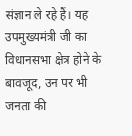संज्ञान ले रहे हैं। यह उपमुख्यमंत्री जी का विधानसभा क्षेत्र होने के बावजूद, उन पर भी जनता की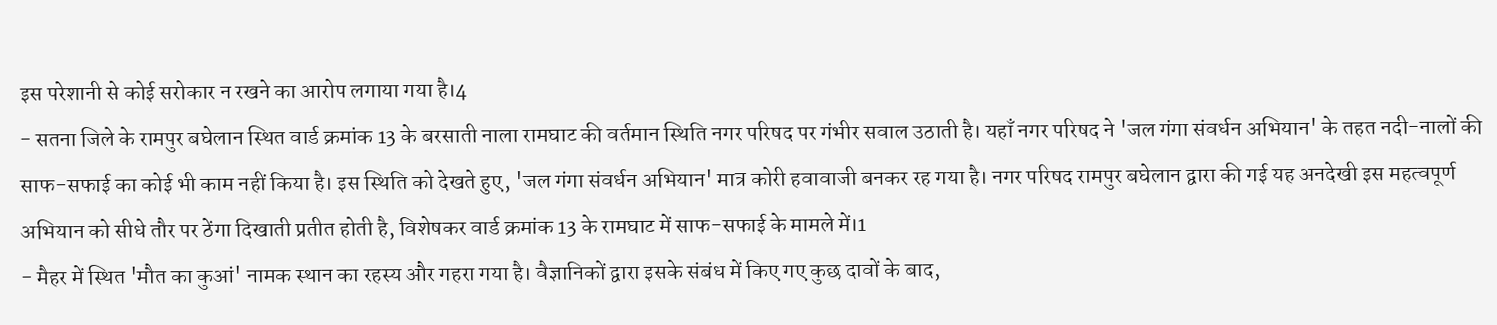इस परेशानी से कोई सरोकार न रखने का आरोप लगाया गया है।4
- सतना जिले के रामपुर बघेलान स्थित वार्ड क्रमांक 13 के बरसाती नाला रामघाट की वर्तमान स्थिति नगर परिषद पर गंभीर सवाल उठाती है। यहाँ नगर परिषद ने 'जल गंगा संवर्धन अभियान' के तहत नदी-नालों की साफ-सफाई का कोई भी काम नहीं किया है। इस स्थिति को देखते हुए, 'जल गंगा संवर्धन अभियान' मात्र कोरी हवावाजी बनकर रह गया है। नगर परिषद रामपुर बघेलान द्वारा की गई यह अनदेखी इस महत्वपूर्ण अभियान को सीधे तौर पर ठेंगा दिखाती प्रतीत होती है, विशेषकर वार्ड क्रमांक 13 के रामघाट में साफ-सफाई के मामले में।1
- मैहर में स्थित 'मौत का कुआं' नामक स्थान का रहस्य और गहरा गया है। वैज्ञानिकों द्वारा इसके संबंध में किए गए कुछ दावों के बाद,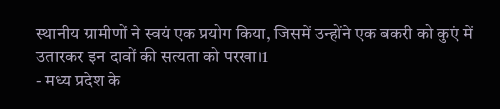स्थानीय ग्रामीणों ने स्वयं एक प्रयोग किया, जिसमें उन्होंने एक बकरी को कुएं में उतारकर इन दावों की सत्यता को परखा।1
- मध्य प्रदेश के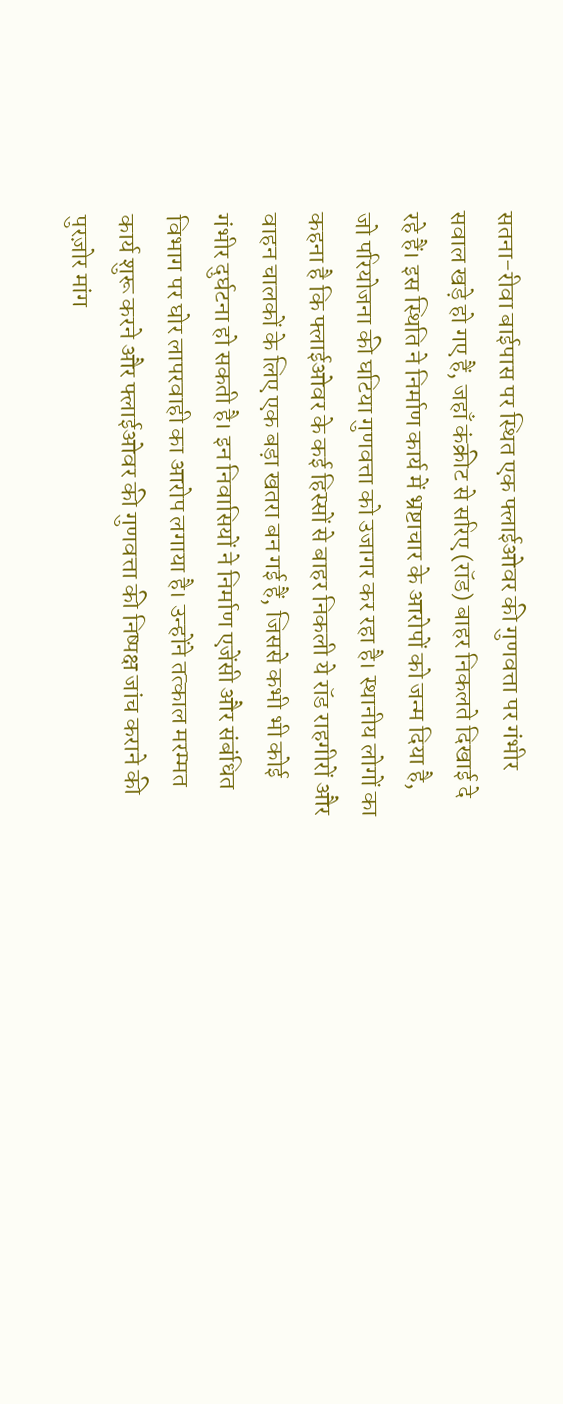सतना-रीवा बाईपास पर स्थित एक फ्लाईओवर की गुणवत्ता पर गंभीर सवाल खड़े हो गए हैं, जहाँ कंक्रीट से सरिए (रॉड) बाहर निकलते दिखाई दे रहे हैं। इस स्थिति ने निर्माण कार्य में भ्रष्टाचार के आरोपों को जन्म दिया है, जो परियोजना की घटिया गुणवत्ता को उजागर कर रहा है। स्थानीय लोगों का कहना है कि फ्लाईओवर के कई हिस्सों से बाहर निकली ये रॉड राहगीरों और वाहन चालकों के लिए एक बड़ा खतरा बन गई हैं, जिससे कभी भी कोई गंभीर दुर्घटना हो सकती है। इन निवासियों ने निर्माण एजेंसी और संबंधित विभाग पर घोर लापरवाही का आरोप लगाया है। उन्होंने तत्काल मरम्मत कार्य शुरू करने और फ्लाईओवर की गुणवत्ता की निष्पक्ष जांच कराने की पुरज़ोर मांग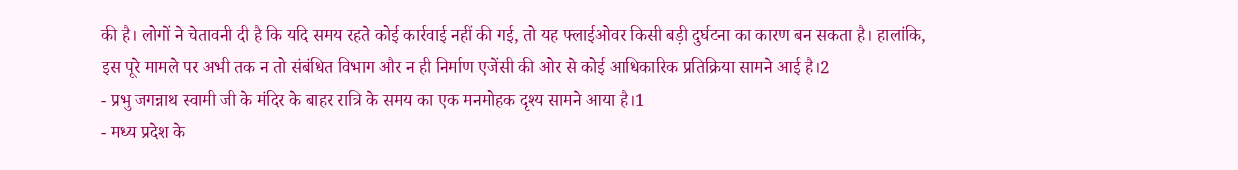की है। लोगों ने चेतावनी दी है कि यदि समय रहते कोई कार्रवाई नहीं की गई, तो यह फ्लाईओवर किसी बड़ी दुर्घटना का कारण बन सकता है। हालांकि, इस पूरे मामले पर अभी तक न तो संबंधित विभाग और न ही निर्माण एजेंसी की ओर से कोई आधिकारिक प्रतिक्रिया सामने आई है।2
- प्रभु जगन्नाथ स्वामी जी के मंदिर के बाहर रात्रि के समय का एक मनमोहक दृश्य सामने आया है।1
- मध्य प्रदेश के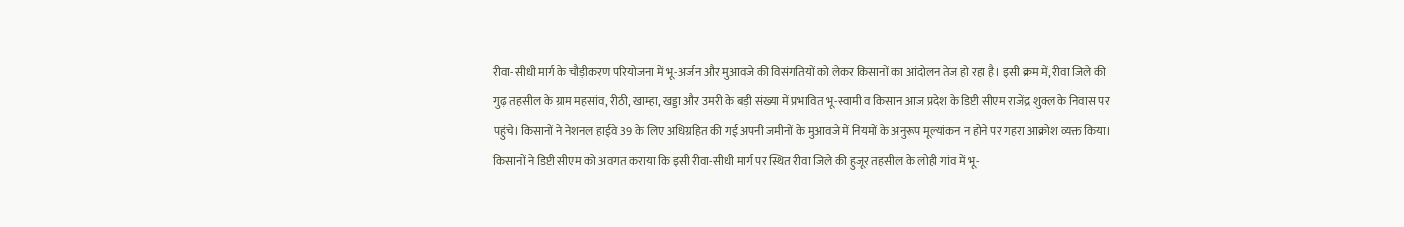रीवा-सीधी मार्ग के चौड़ीकरण परियोजना में भू-अर्जन और मुआवजे की विसंगतियों को लेकर किसानों का आंदोलन तेज हो रहा है। इसी क्रम में, रीवा जिले की गुढ़ तहसील के ग्राम महसांव, रीठी, खाम्हा, खड्डा और उमरी के बड़ी संख्या में प्रभावित भू-स्वामी व किसान आज प्रदेश के डिप्टी सीएम राजेंद्र शुक्ल के निवास पर पहुंचे। किसानों ने नेशनल हाईवे 39 के लिए अधिग्रहित की गई अपनी जमीनों के मुआवजे में नियमों के अनुरूप मूल्यांकन न होने पर गहरा आक्रोश व्यक्त किया। किसानों ने डिप्टी सीएम को अवगत कराया कि इसी रीवा-सीधी मार्ग पर स्थित रीवा जिले की हुजूर तहसील के लोही गांव में भू-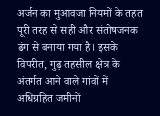अर्जन का मुआवजा नियमों के तहत पूरी तरह से सही और संतोषजनक ढंग से बनाया गया है। इसके विपरीत, गुढ़ तहसील क्षेत्र के अंतर्गत आने वाले गांवों में अधिग्रहित जमीनों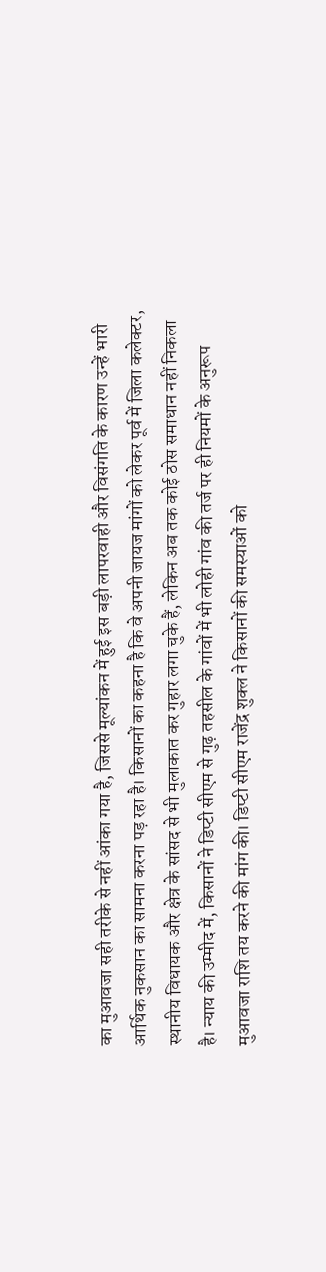का मुआवजा सही तरीके से नहीं आंका गया है, जिससे मूल्यांकन में हुई इस बड़ी लापरवाही और विसंगति के कारण उन्हें भारी आर्थिक नुकसान का सामना करना पड़ रहा है। किसानों का कहना है कि वे अपनी जायज मांगों को लेकर पूर्व में जिला कलेक्टर, स्थानीय विधायक और क्षेत्र के सांसद से भी मुलाकात कर गुहार लगा चुके हैं, लेकिन अब तक कोई ठोस समाधान नहीं निकला है। न्याय की उम्मीद में, किसानों ने डिप्टी सीएम से गुढ़ तहसील के गांवों में भी लोही गांव की तर्ज पर ही नियमों के अनुरूप मुआवजा राशि तय करने की मांग की। डिप्टी सीएम राजेंद्र शुक्ल ने किसानों की समस्याओं को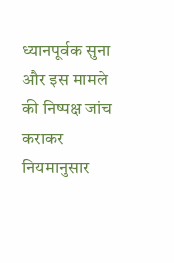ध्यानपूर्वक सुना और इस मामले की निष्पक्ष जांच कराकर नियमानुसार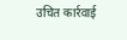उचित कार्रवाई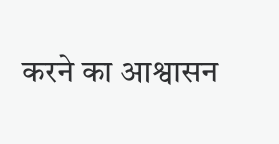करने का आश्वासन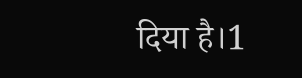दिया है।1